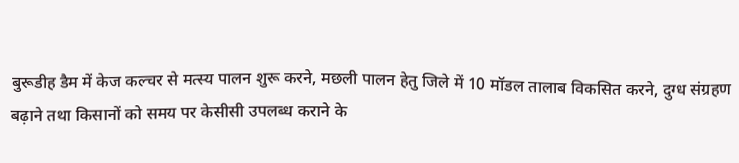बुरूडीह डैम में केज कल्चर से मत्स्य पालन शुरू करने, मछली पालन हेतु जिले में 10 मॉडल तालाब विकसित करने, दुग्ध संग्रहण बढ़ाने तथा किसानों को समय पर केसीसी उपलब्ध कराने के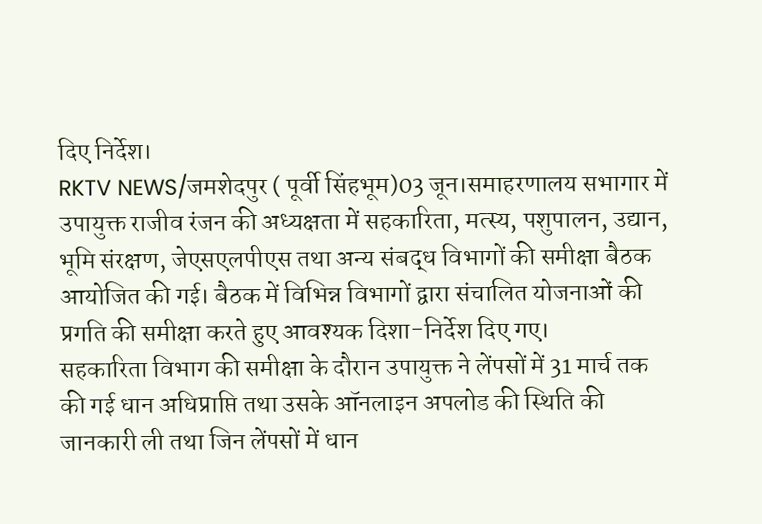दिए निर्देश।
RKTV NEWS/जमशेदपुर ( पूर्वी सिंहभूम)03 जून।समाहरणालय सभागार में उपायुक्त राजीव रंजन की अध्यक्षता में सहकारिता, मत्स्य, पशुपालन, उद्यान, भूमि संरक्षण, जेएसएलपीएस तथा अन्य संबद्ध विभागों की समीक्षा बैठक आयोजित की गई। बैठक में विभिन्न विभागों द्वारा संचालित योजनाओं की प्रगति की समीक्षा करते हुए आवश्यक दिशा-निर्देश दिए गए।
सहकारिता विभाग की समीक्षा के दौरान उपायुक्त ने लेंपसों में 31 मार्च तक की गई धान अधिप्राप्ति तथा उसके ऑनलाइन अपलोड की स्थिति की जानकारी ली तथा जिन लेंपसों में धान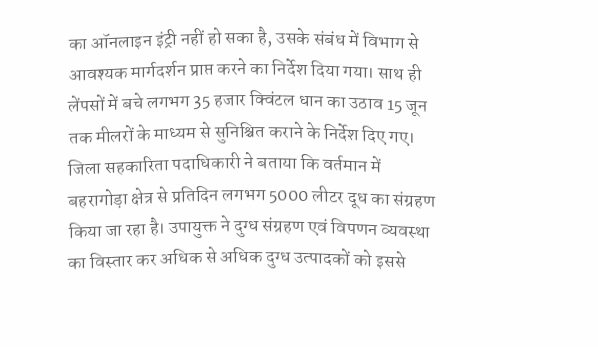का ऑनलाइन इंट्री नहीं हो सका है, उसके संबंध में विभाग से आवश्यक मार्गदर्शन प्राप्त करने का निर्देश दिया गया। साथ ही लेंपसों में बचे लगभग 35 हजार क्विंटल धान का उठाव 15 जून तक मीलरों के माध्यम से सुनिश्चित कराने के निर्देश दिए गए।
जिला सहकारिता पदाधिकारी ने बताया कि वर्तमान में बहरागोड़ा क्षेत्र से प्रतिदिन लगभग 5000 लीटर दूध का संग्रहण किया जा रहा है। उपायुक्त ने दुग्ध संग्रहण एवं विपणन व्यवस्था का विस्तार कर अधिक से अधिक दुग्ध उत्पादकों को इससे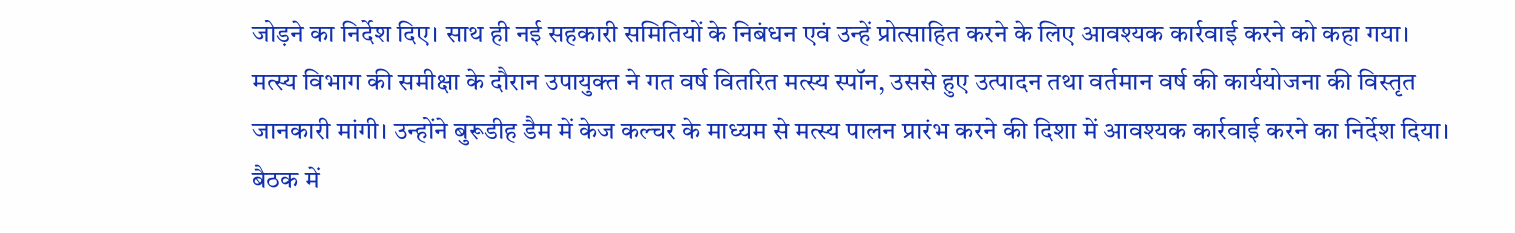जोड़ने का निर्देश दिए। साथ ही नई सहकारी समितियों के निबंधन एवं उन्हें प्रोत्साहित करने के लिए आवश्यक कार्रवाई करने को कहा गया।
मत्स्य विभाग की समीक्षा के दौरान उपायुक्त ने गत वर्ष वितरित मत्स्य स्पॉन, उससे हुए उत्पादन तथा वर्तमान वर्ष की कार्ययोजना की विस्तृत जानकारी मांगी। उन्होंने बुरूडीह डैम में केज कल्चर के माध्यम से मत्स्य पालन प्रारंभ करने की दिशा में आवश्यक कार्रवाई करने का निर्देश दिया। बैठक में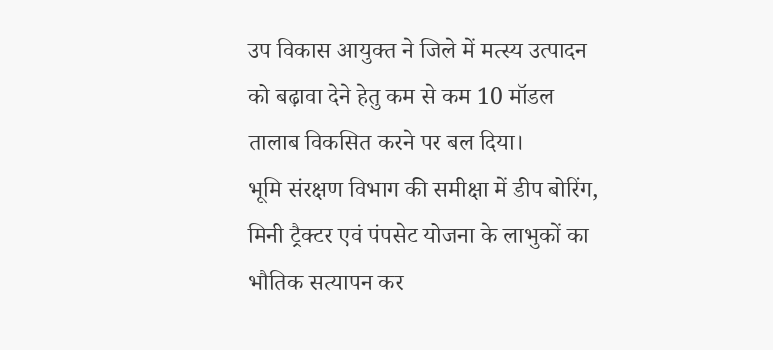उप विकास आयुक्त ने जिले में मत्स्य उत्पादन को बढ़ावा देने हेतु कम से कम 10 मॉडल तालाब विकसित करने पर बल दिया।
भूमि संरक्षण विभाग की समीक्षा में डीप बोरिंग, मिनी ट्रैक्टर एवं पंपसेट योजना के लाभुकों का भौतिक सत्यापन कर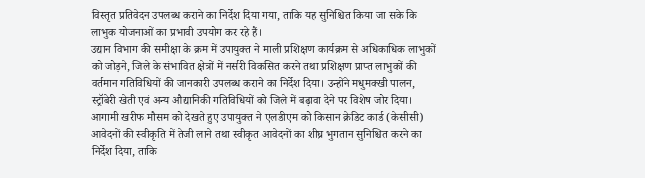विस्तृत प्रतिवेदन उपलब्ध कराने का निर्देश दिया गया, ताकि यह सुनिश्चित किया जा सके कि लाभुक योजनाओं का प्रभावी उपयोग कर रहे हैं।
उद्यान विभाग की समीक्षा के क्रम में उपायुक्त ने माली प्रशिक्षण कार्यक्रम से अधिकाधिक लाभुकों को जोड़ने, जिले के संभावित क्षेत्रों में नर्सरी विकसित करने तथा प्रशिक्षण प्राप्त लाभुकों की वर्तमान गतिविधियों की जानकारी उपलब्ध कराने का निर्देश दिया। उन्होंने मधुमक्खी पालन, स्ट्रॉबेरी खेती एवं अन्य औद्यानिकी गतिविधियों को जिले में बढ़ावा देने पर विशेष जोर दिया।
आगामी खरीफ मौसम को देखते हुए उपायुक्त ने एलडीएम को किसान क्रेडिट कार्ड (केसीसी) आवेदनों की स्वीकृति में तेजी लाने तथा स्वीकृत आवेदनों का शीघ्र भुगतान सुनिश्चित करने का निर्देश दिया, ताकि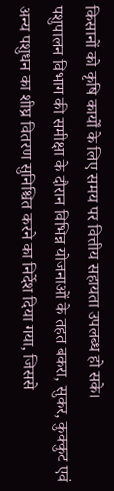किसानों को कृषि कार्यों के लिए समय पर वित्तीय सहायता उपलब्ध हो सके।
पशुपालन विभाग की समीक्षा के दौरान विभिन्न योजनाओं के तहत बकरा, सुकर, कुक्कुट एवं अन्य पशुधन का शीघ्र वितरण सुनिश्चित करने का निर्देश दिया गया, जिससे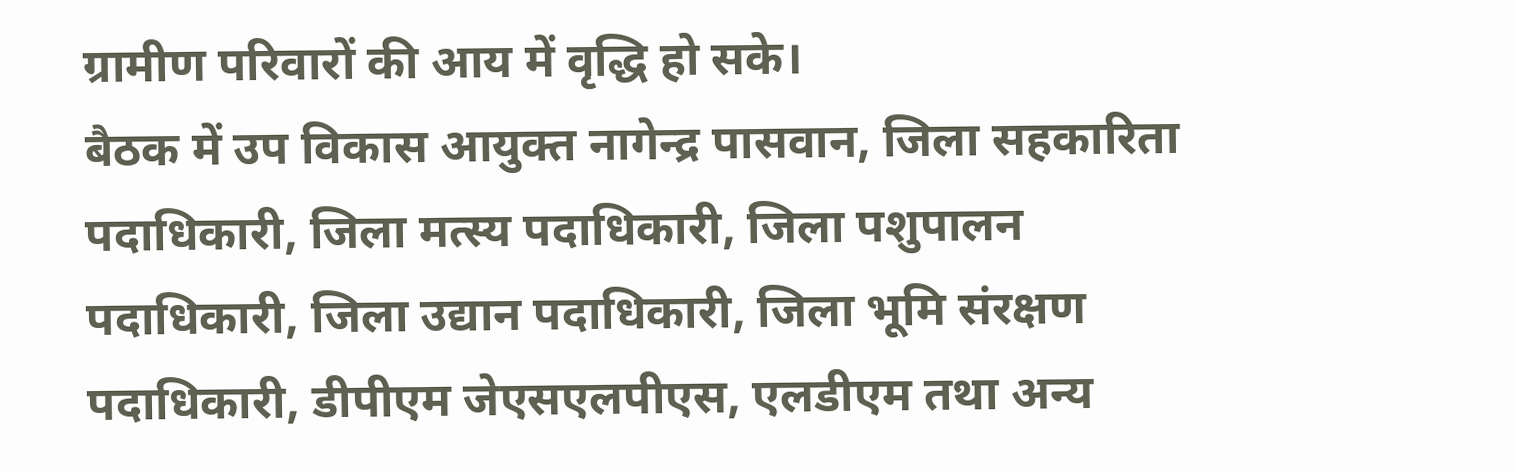ग्रामीण परिवारों की आय में वृद्धि हो सके।
बैठक में उप विकास आयुक्त नागेन्द्र पासवान, जिला सहकारिता पदाधिकारी, जिला मत्स्य पदाधिकारी, जिला पशुपालन पदाधिकारी, जिला उद्यान पदाधिकारी, जिला भूमि संरक्षण पदाधिकारी, डीपीएम जेएसएलपीएस, एलडीएम तथा अन्य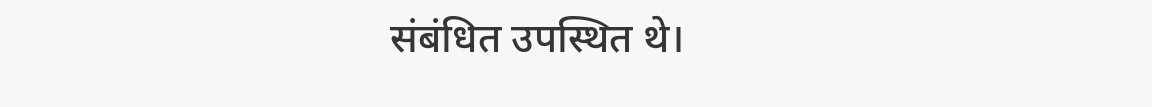संबंधित उपस्थित थे।